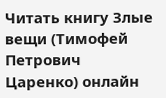Читать книгу Злые вещи (Тимофей Петрович Царенко) онлайн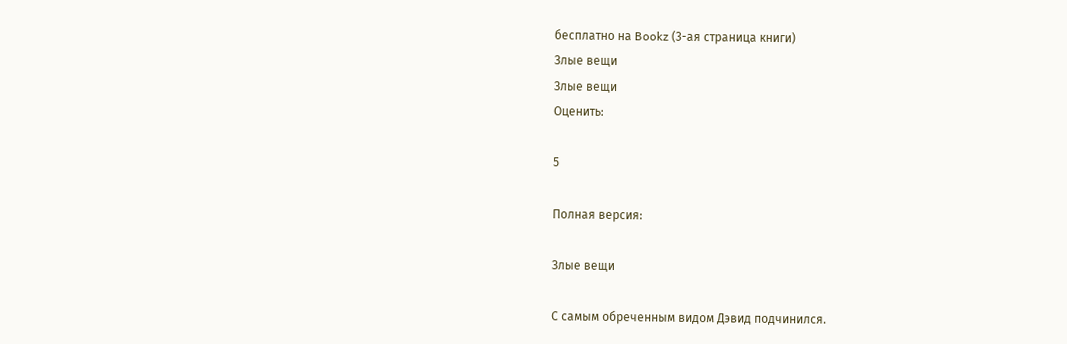бесплатно на Bookz (3-ая страница книги)
Злые вещи
Злые вещи
Оценить:

5

Полная версия:

Злые вещи

С самым обреченным видом Дэвид подчинился.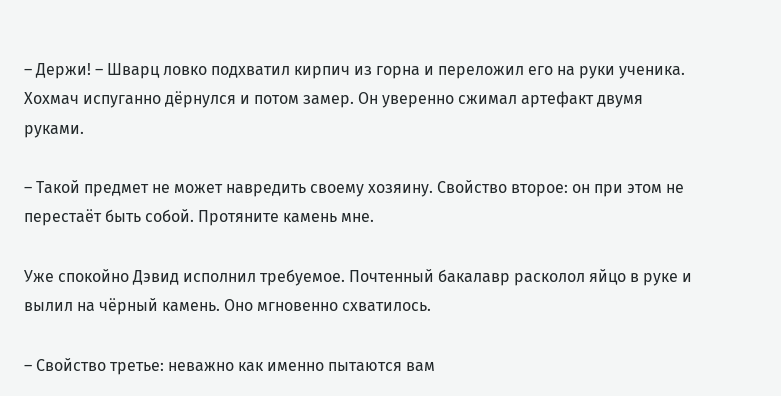– Держи! – Шварц ловко подхватил кирпич из горна и переложил его на руки ученика. Хохмач испуганно дёрнулся и потом замер. Он уверенно сжимал артефакт двумя руками.

– Такой предмет не может навредить своему хозяину. Свойство второе: он при этом не перестаёт быть собой. Протяните камень мне.

Уже спокойно Дэвид исполнил требуемое. Почтенный бакалавр расколол яйцо в руке и вылил на чёрный камень. Оно мгновенно схватилось.

– Свойство третье: неважно как именно пытаются вам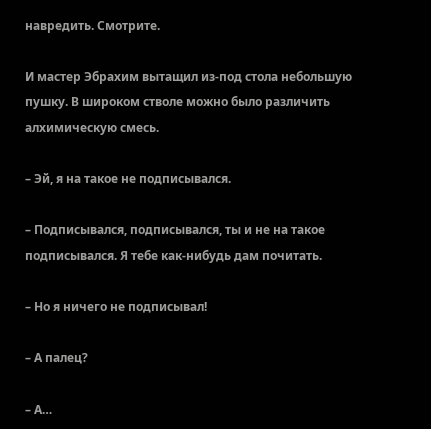навредить. Смотрите.

И мастер Эбрахим вытащил из-под стола небольшую пушку. В широком стволе можно было различить алхимическую смесь.

– Эй, я на такое не подписывался.

– Подписывался, подписывался, ты и не на такое подписывался. Я тебе как-нибудь дам почитать.

– Но я ничего не подписывал!

– А палец?

– А…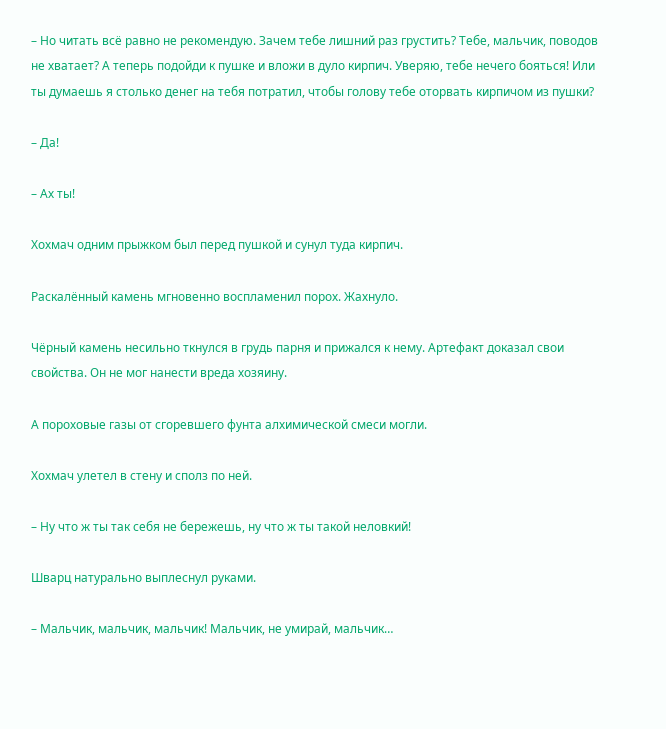– Но читать всё равно не рекомендую. Зачем тебе лишний раз грустить? Тебе, мальчик, поводов не хватает? А теперь подойди к пушке и вложи в дуло кирпич. Уверяю, тебе нечего бояться! Или ты думаешь я столько денег на тебя потратил, чтобы голову тебе оторвать кирпичом из пушки?

– Да!

– Ах ты!

Хохмач одним прыжком был перед пушкой и сунул туда кирпич.

Раскалённый камень мгновенно воспламенил порох. Жахнуло.

Чёрный камень несильно ткнулся в грудь парня и прижался к нему. Артефакт доказал свои свойства. Он не мог нанести вреда хозяину.

А пороховые газы от сгоревшего фунта алхимической смеси могли.

Хохмач улетел в стену и сполз по ней.

– Ну что ж ты так себя не бережешь, ну что ж ты такой неловкий!

Шварц натурально выплеснул руками.

– Мальчик, мальчик, мальчик! Мальчик, не умирай, мальчик…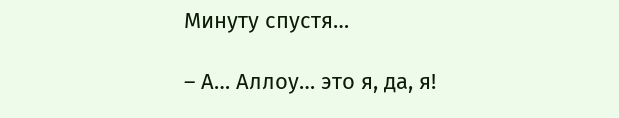Минуту спустя…

– А… Аллоу… это я, да, я!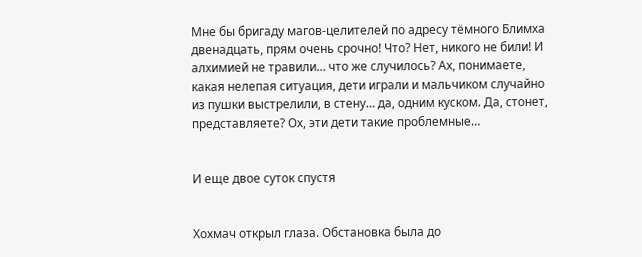Мне бы бригаду магов-целителей по адресу тёмного Блимха двенадцать, прям очень срочно! Что? Нет, никого не били! И алхимией не травили… что же случилось? Ах, понимаете, какая нелепая ситуация, дети играли и мальчиком случайно из пушки выстрелили, в стену… да, одним куском. Да, стонет, представляете? Ох, эти дети такие проблемные…


И еще двое суток спустя


Хохмач открыл глаза. Обстановка была до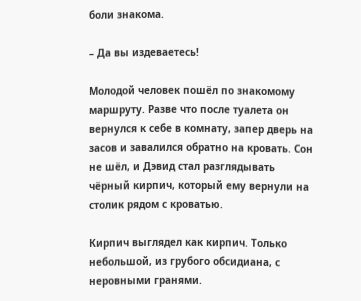боли знакома.

– Да вы издеваетесь!

Молодой человек пошёл по знакомому маршруту. Разве что после туалета он вернулся к себе в комнату, запер дверь на засов и завалился обратно на кровать. Сон не шёл, и Дэвид стал разглядывать чёрный кирпич, который ему вернули на столик рядом с кроватью.

Кирпич выглядел как кирпич. Только небольшой, из грубого обсидиана, с неровными гранями.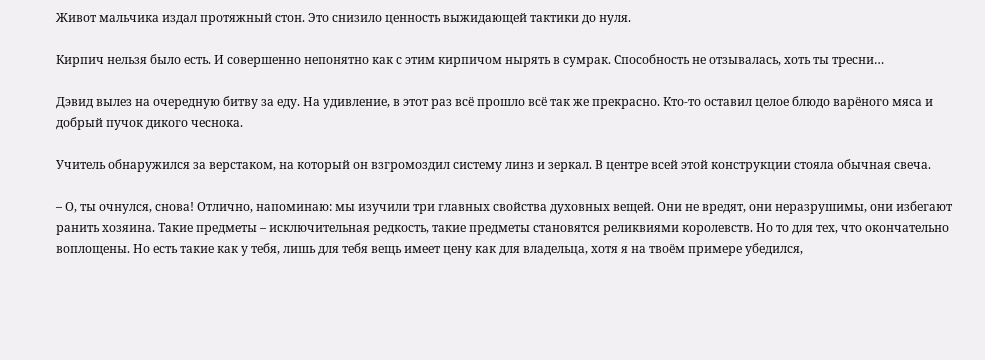Живот мальчика издал протяжный стон. Это снизило ценность выжидающей тактики до нуля.

Кирпич нельзя было есть. И совершенно непонятно как с этим кирпичом нырять в сумрак. Способность не отзывалась, хоть ты тресни…

Дэвид вылез на очередную битву за еду. На удивление, в этот раз всё прошло всё так же прекрасно. Кто-то оставил целое блюдо варёного мяса и добрый пучок дикого чеснока.

Учитель обнаружился за верстаком, на который он взгромоздил систему линз и зеркал. В центре всей этой конструкции стояла обычная свеча.

– О, ты очнулся, снова! Отлично, напоминаю: мы изучили три главных свойства духовных вещей. Они не вредят, они неразрушимы, они избегают ранить хозяина. Такие предметы – исключительная редкость, такие предметы становятся реликвиями королевств. Но то для тех, что окончательно воплощены. Но есть такие как у тебя, лишь для тебя вещь имеет цену как для владельца, хотя я на твоём примере убедился,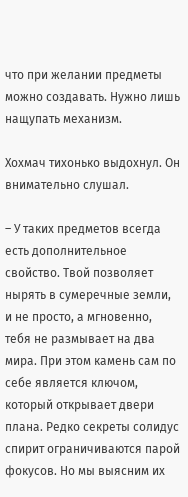что при желании предметы можно создавать. Нужно лишь нащупать механизм.

Хохмач тихонько выдохнул. Он внимательно слушал.

– У таких предметов всегда есть дополнительное свойство. Твой позволяет нырять в сумеречные земли, и не просто, а мгновенно, тебя не размывает на два мира. При этом камень сам по себе является ключом, который открывает двери плана. Редко секреты солидус спирит ограничиваются парой фокусов. Но мы выясним их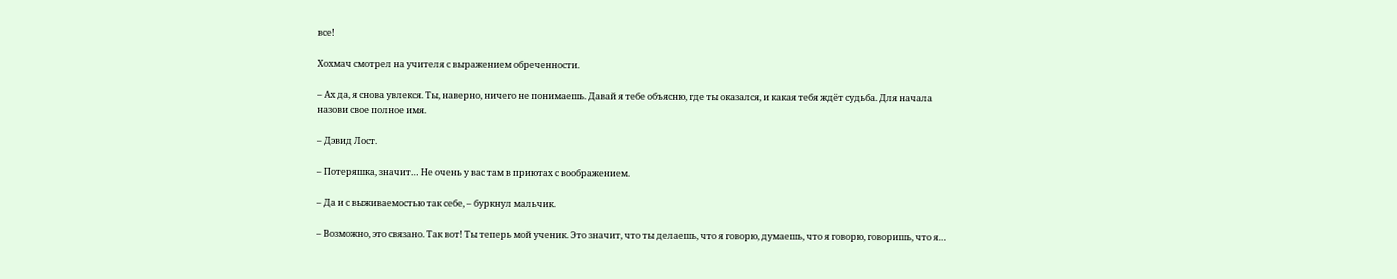все!

Хохмач смотрел на учителя с выражением обреченности.

– Ах да, я снова увлекся. Ты, наверно, ничего не понимаешь. Давай я тебе объясню, где ты оказался, и какая тебя ждёт судьба. Для начала назови свое полное имя.

– Дэвид Лост.

– Потеряшка, значит… Не очень у вас там в приютах с воображением.

– Да и с выживаемостью так себе, – буркнул мальчик.

– Возможно, это связано. Так вот! Ты теперь мой ученик. Это значит, что ты делаешь, что я говорю, думаешь, что я говорю, говоришь, что я…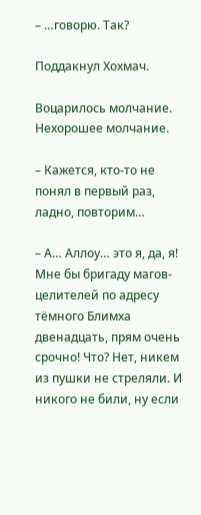– …говорю. Так?

Поддакнул Хохмач.

Воцарилось молчание. Нехорошее молчание.

– Кажется, кто-то не понял в первый раз, ладно, повторим…

– А… Аллоу… это я, да, я! Мне бы бригаду магов-целителей по адресу тёмного Блимха двенадцать, прям очень срочно! Что? Нет, никем из пушки не стреляли. И никого не били, ну если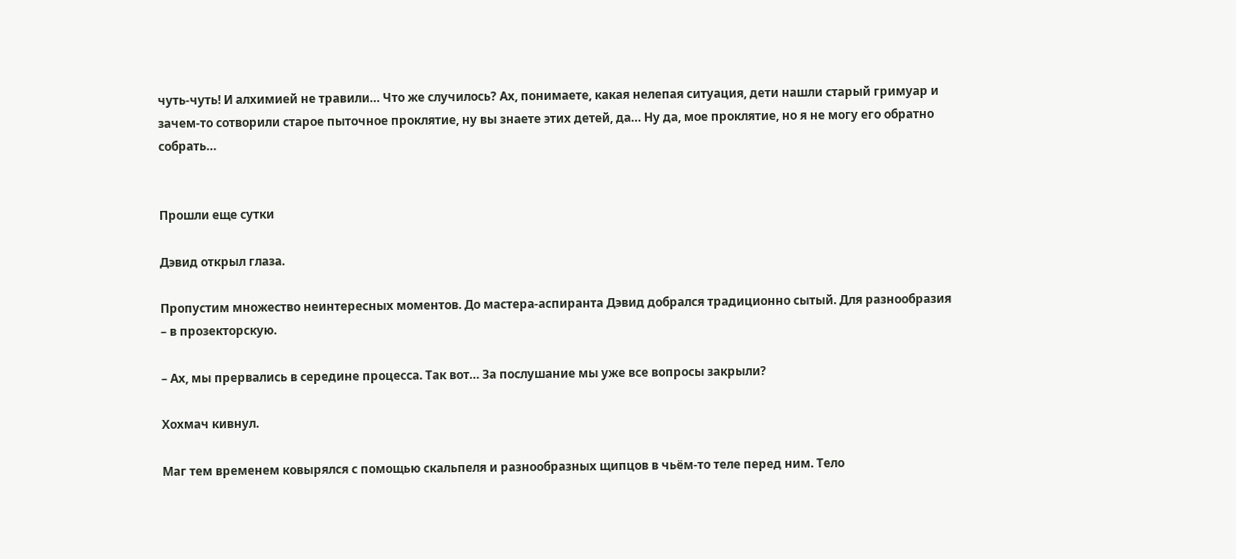чуть-чуть! И алхимией не травили… Что же случилось? Ах, понимаете, какая нелепая ситуация, дети нашли старый гримуар и зачем-то сотворили старое пыточное проклятие, ну вы знаете этих детей, да… Ну да, мое проклятие, но я не могу его обратно собрать…


Прошли еще сутки

Дэвид открыл глаза.

Пропустим множество неинтересных моментов. До мастера-аспиранта Дэвид добрался традиционно сытый. Для разнообразия – в прозекторскую.

– Ах, мы прервались в середине процесса. Так вот… За послушание мы уже все вопросы закрыли?

Хохмач кивнул.

Маг тем временем ковырялся с помощью скальпеля и разнообразных щипцов в чьём-то теле перед ним. Тело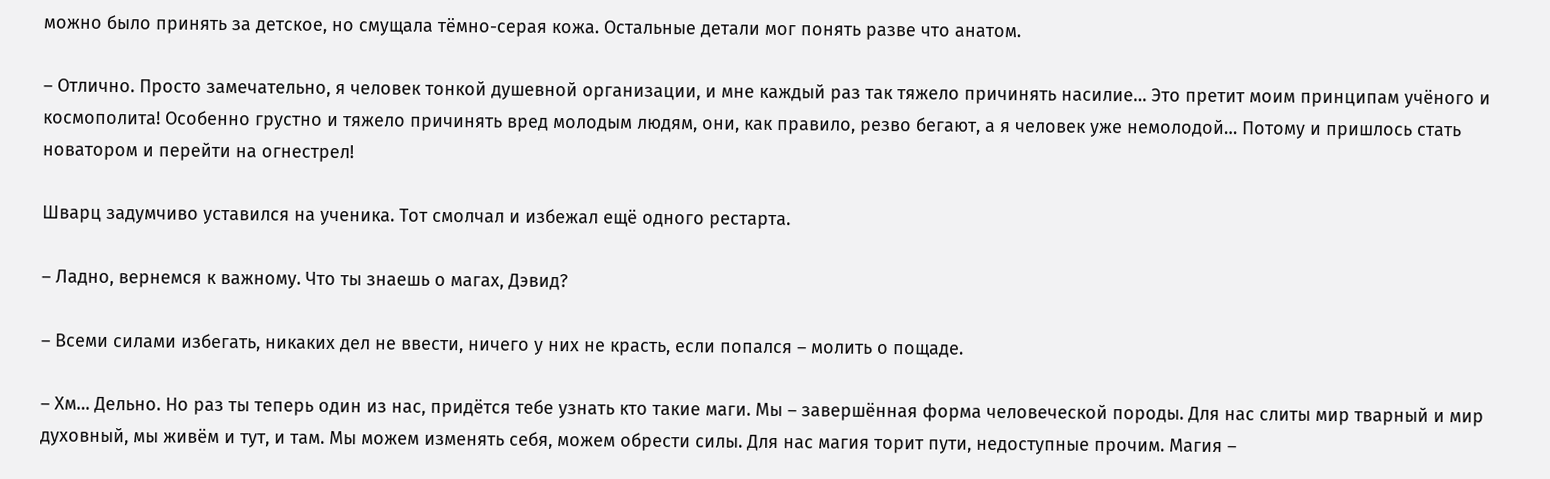можно было принять за детское, но смущала тёмно-серая кожа. Остальные детали мог понять разве что анатом.

– Отлично. Просто замечательно, я человек тонкой душевной организации, и мне каждый раз так тяжело причинять насилие… Это претит моим принципам учёного и космополита! Особенно грустно и тяжело причинять вред молодым людям, они, как правило, резво бегают, а я человек уже немолодой… Потому и пришлось стать новатором и перейти на огнестрел!

Шварц задумчиво уставился на ученика. Тот смолчал и избежал ещё одного рестарта.

– Ладно, вернемся к важному. Что ты знаешь о магах, Дэвид?

– Всеми силами избегать, никаких дел не ввести, ничего у них не красть, если попался – молить о пощаде.

– Хм… Дельно. Но раз ты теперь один из нас, придётся тебе узнать кто такие маги. Мы – завершённая форма человеческой породы. Для нас слиты мир тварный и мир духовный, мы живём и тут, и там. Мы можем изменять себя, можем обрести силы. Для нас магия торит пути, недоступные прочим. Магия –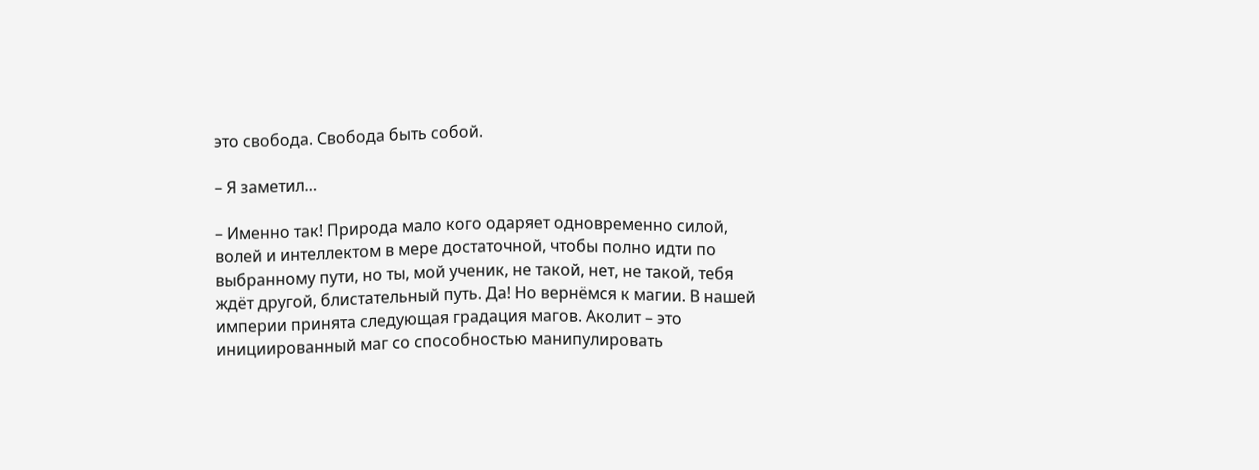это свобода. Свобода быть собой.

– Я заметил…

– Именно так! Природа мало кого одаряет одновременно силой, волей и интеллектом в мере достаточной, чтобы полно идти по выбранному пути, но ты, мой ученик, не такой, нет, не такой, тебя ждёт другой, блистательный путь. Да! Но вернёмся к магии. В нашей империи принята следующая градация магов. Аколит – это инициированный маг со способностью манипулировать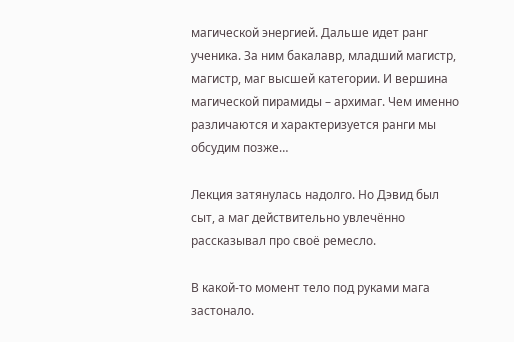магической энергией. Дальше идет ранг ученика. За ним бакалавр, младший магистр, магистр, маг высшей категории. И вершина магической пирамиды – архимаг. Чем именно различаются и характеризуется ранги мы обсудим позже…

Лекция затянулась надолго. Но Дэвид был сыт, а маг действительно увлечённо рассказывал про своё ремесло.

В какой-то момент тело под руками мага застонало.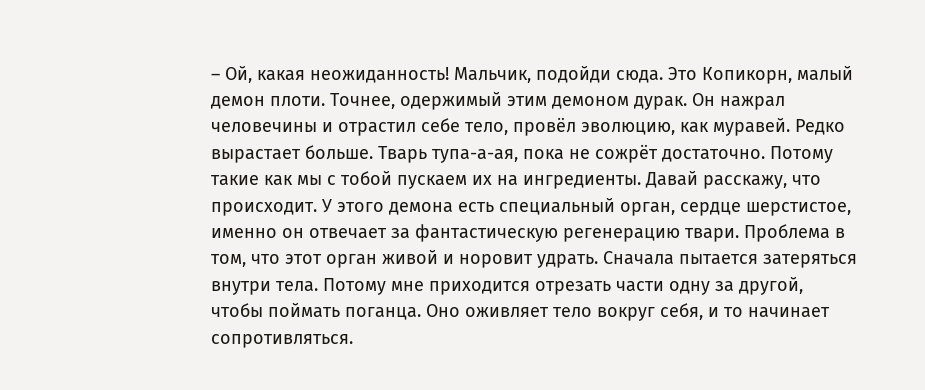– Ой, какая неожиданность! Мальчик, подойди сюда. Это Копикорн, малый демон плоти. Точнее, одержимый этим демоном дурак. Он нажрал человечины и отрастил себе тело, провёл эволюцию, как муравей. Редко вырастает больше. Тварь тупа-а-ая, пока не сожрёт достаточно. Потому такие как мы с тобой пускаем их на ингредиенты. Давай расскажу, что происходит. У этого демона есть специальный орган, сердце шерстистое, именно он отвечает за фантастическую регенерацию твари. Проблема в том, что этот орган живой и норовит удрать. Сначала пытается затеряться внутри тела. Потому мне приходится отрезать части одну за другой, чтобы поймать поганца. Оно оживляет тело вокруг себя, и то начинает сопротивляться.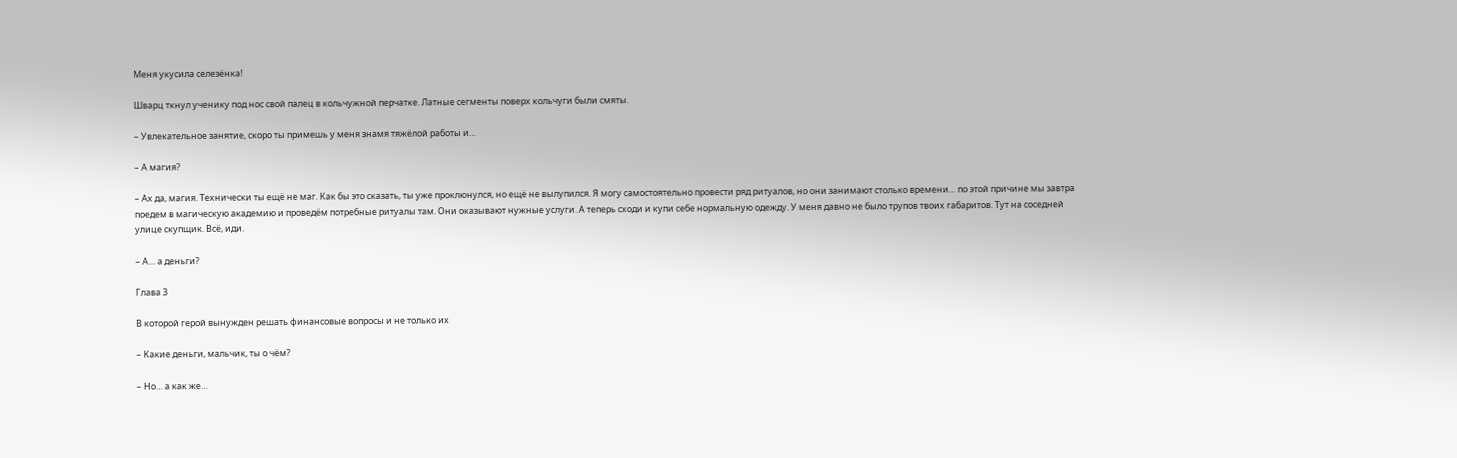Меня укусила селезёнка!

Шварц ткнул ученику под нос свой палец в кольчужной перчатке. Латные сегменты поверх кольчуги были смяты.

– Увлекательное занятие, скоро ты примешь у меня знамя тяжёлой работы и…

– А магия?

– Ах да, магия. Технически ты ещё не маг. Как бы это сказать, ты уже проклюнулся, но ещё не вылупился. Я могу самостоятельно провести ряд ритуалов, но они занимают столько времени… по этой причине мы завтра поедем в магическую академию и проведём потребные ритуалы там. Они оказывают нужные услуги. А теперь сходи и купи себе нормальную одежду. У меня давно не было трупов твоих габаритов. Тут на соседней улице скупщик. Всё, иди.

– А… а деньги?

Глава 3

В которой герой вынужден решать финансовые вопросы и не только их

– Какие деньги, мальчик, ты о чём?

– Но… а как же…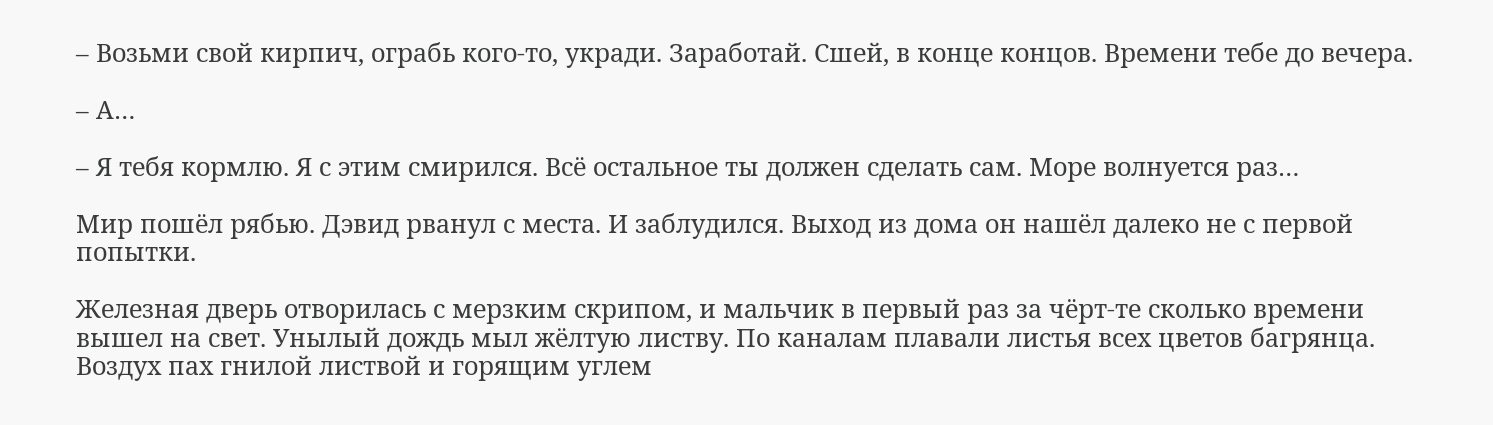– Возьми свой кирпич, ограбь кого-то, укради. Заработай. Сшей, в конце концов. Времени тебе до вечера.

– А…

– Я тебя кормлю. Я с этим смирился. Всё остальное ты должен сделать сам. Море волнуется раз…

Мир пошёл рябью. Дэвид рванул с места. И заблудился. Выход из дома он нашёл далеко не с первой попытки.

Железная дверь отворилась с мерзким скрипом, и мальчик в первый раз за чёрт-те сколько времени вышел на свет. Унылый дождь мыл жёлтую листву. По каналам плавали листья всех цветов багрянца. Воздух пах гнилой листвой и горящим углем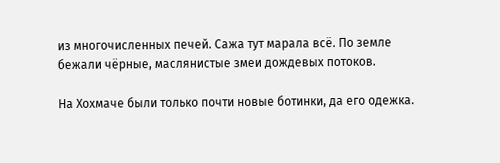из многочисленных печей. Сажа тут марала всё. По земле бежали чёрные, маслянистые змеи дождевых потоков.

На Хохмаче были только почти новые ботинки, да его одежка.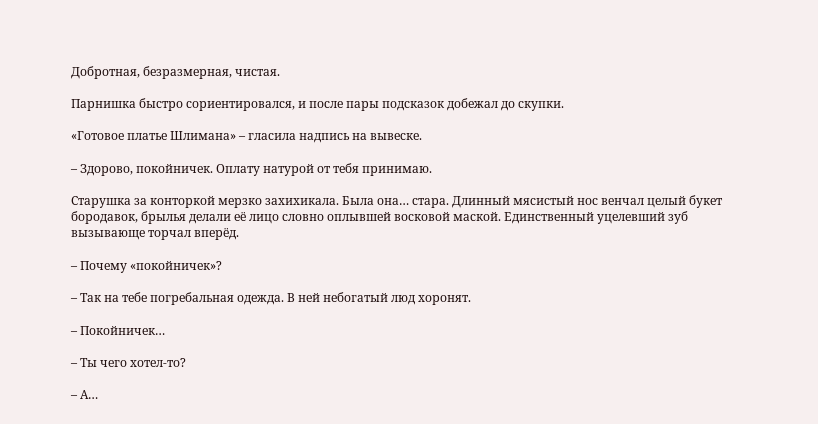Добротная, безразмерная, чистая.

Парнишка быстро сориентировался, и после пары подсказок добежал до скупки.

«Готовое платье Шлимана» – гласила надпись на вывеске.

– Здорово, покойничек. Оплату натурой от тебя принимаю.

Старушка за конторкой мерзко захихикала. Была она… стара. Длинный мясистый нос венчал целый букет бородавок, брылья делали её лицо словно оплывшей восковой маской. Единственный уцелевший зуб вызывающе торчал вперёд.

– Почему «покойничек»?

– Так на тебе погребальная одежда. В ней небогатый люд хоронят.

– Покойничек…

– Ты чего хотел-то?

– А…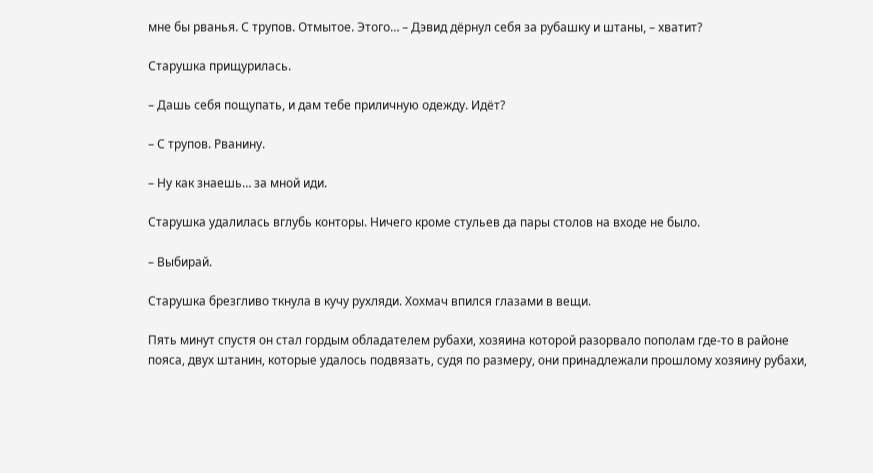мне бы рванья. С трупов. Отмытое. Этого… – Дэвид дёрнул себя за рубашку и штаны, – хватит?

Старушка прищурилась.

– Дашь себя пощупать, и дам тебе приличную одежду. Идёт?

– С трупов. Рванину.

– Ну как знаешь… за мной иди.

Старушка удалилась вглубь конторы. Ничего кроме стульев да пары столов на входе не было.

– Выбирай.

Старушка брезгливо ткнула в кучу рухляди. Хохмач впился глазами в вещи.

Пять минут спустя он стал гордым обладателем рубахи, хозяина которой разорвало пополам где-то в районе пояса, двух штанин, которые удалось подвязать, судя по размеру, они принадлежали прошлому хозяину рубахи,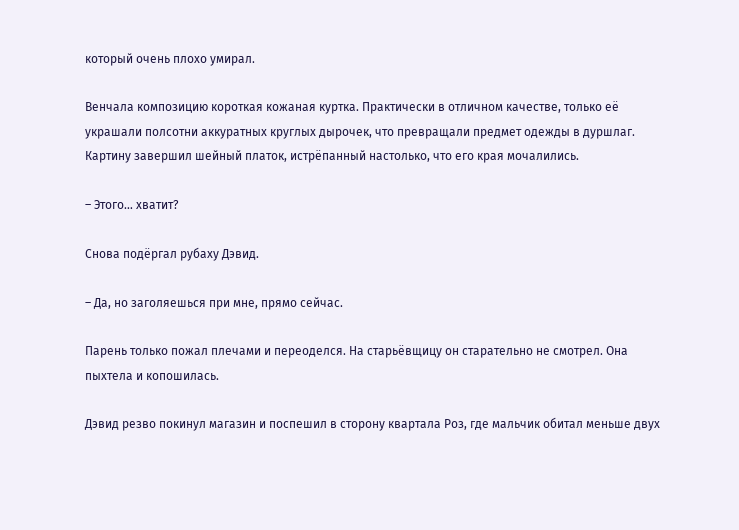который очень плохо умирал.

Венчала композицию короткая кожаная куртка. Практически в отличном качестве, только её украшали полсотни аккуратных круглых дырочек, что превращали предмет одежды в дуршлаг. Картину завершил шейный платок, истрёпанный настолько, что его края мочалились.

– Этого… хватит?

Снова подёргал рубаху Дэвид.

– Да, но заголяешься при мне, прямо сейчас.

Парень только пожал плечами и переоделся. На старьёвщицу он старательно не смотрел. Она пыхтела и копошилась.

Дэвид резво покинул магазин и поспешил в сторону квартала Роз, где мальчик обитал меньше двух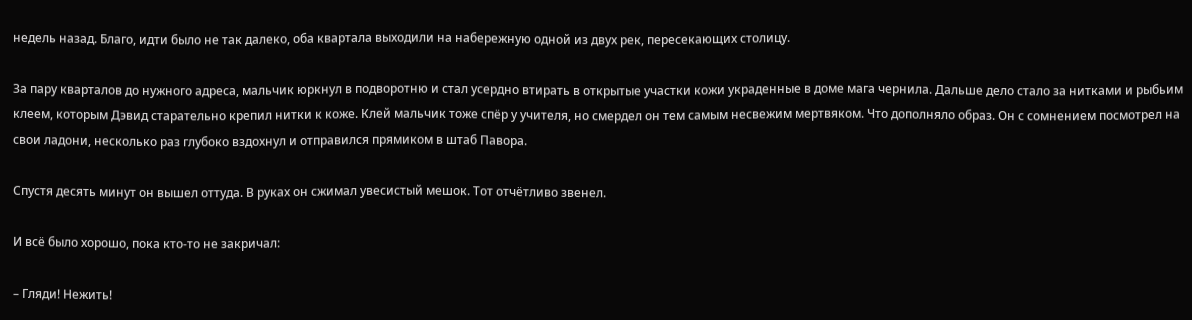недель назад. Благо, идти было не так далеко, оба квартала выходили на набережную одной из двух рек, пересекающих столицу.

За пару кварталов до нужного адреса, мальчик юркнул в подворотню и стал усердно втирать в открытые участки кожи украденные в доме мага чернила. Дальше дело стало за нитками и рыбьим клеем, которым Дэвид старательно крепил нитки к коже. Клей мальчик тоже спёр у учителя, но смердел он тем самым несвежим мертвяком. Что дополняло образ. Он с сомнением посмотрел на свои ладони, несколько раз глубоко вздохнул и отправился прямиком в штаб Павора.

Спустя десять минут он вышел оттуда. В руках он сжимал увесистый мешок. Тот отчётливо звенел.

И всё было хорошо, пока кто-то не закричал:

– Гляди! Нежить!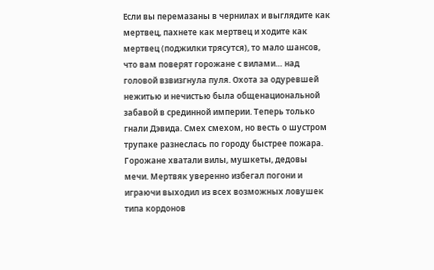Если вы перемазаны в чернилах и выглядите как мертвец, пахнете как мертвец и ходите как мертвец (поджилки трясутся), то мало шансов, что вам поверят горожане с вилами… над головой взвизгнула пуля. Охота за одуревшей нежитью и нечистью была общенациональной забавой в срединной империи. Теперь только гнали Дэвида. Смех смехом, но весть о шустром трупаке разнеслась по городу быстрее пожара. Горожане хватали вилы, мушкеты, дедовы мечи. Мертвяк уверенно избегал погони и играючи выходил из всех возможных ловушек типа кордонов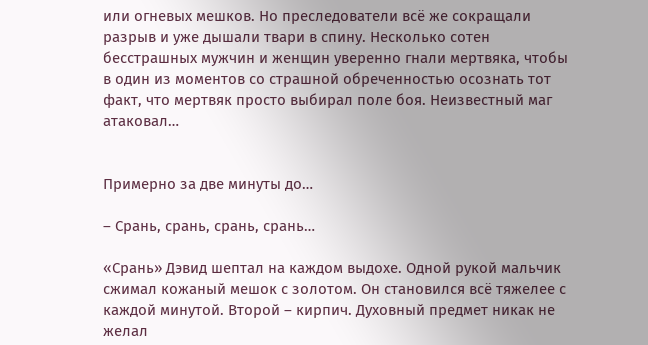или огневых мешков. Но преследователи всё же сокращали разрыв и уже дышали твари в спину. Несколько сотен бесстрашных мужчин и женщин уверенно гнали мертвяка, чтобы в один из моментов со страшной обреченностью осознать тот факт, что мертвяк просто выбирал поле боя. Неизвестный маг атаковал…


Примерно за две минуты до…

– Срань, срань, срань, срань…

«Срань» Дэвид шептал на каждом выдохе. Одной рукой мальчик сжимал кожаный мешок с золотом. Он становился всё тяжелее с каждой минутой. Второй – кирпич. Духовный предмет никак не желал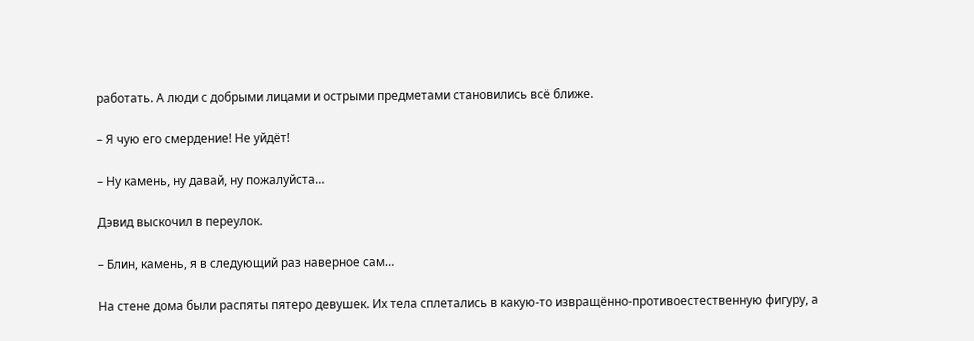работать. А люди с добрыми лицами и острыми предметами становились всё ближе.

– Я чую его смердение! Не уйдёт!

– Ну камень, ну давай, ну пожалуйста…

Дэвид выскочил в переулок.

– Блин, камень, я в следующий раз наверное сам…

На стене дома были распяты пятеро девушек. Их тела сплетались в какую-то извращённо-противоестественную фигуру, а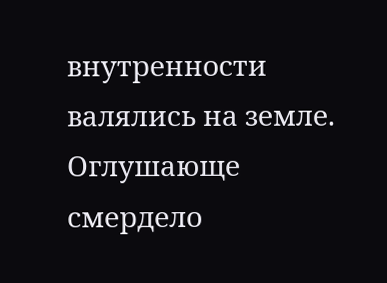внутренности валялись на земле. Оглушающе смердело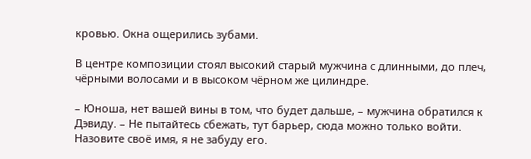кровью. Окна ощерились зубами.

В центре композиции стоял высокий старый мужчина с длинными, до плеч, чёрными волосами и в высоком чёрном же цилиндре.

– Юноша, нет вашей вины в том, что будет дальше, – мужчина обратился к Дэвиду. – Не пытайтесь сбежать, тут барьер, сюда можно только войти. Назовите своё имя, я не забуду его.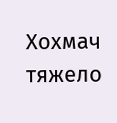Хохмач тяжело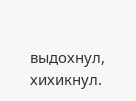выдохнул, хихикнул.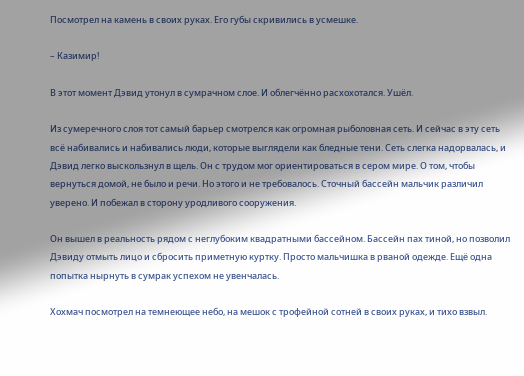Посмотрел на камень в своих руках. Его губы скривились в усмешке.

– Казимир!

В этот момент Дэвид утонул в сумрачном слое. И облегчённо расхохотался. Ушёл.

Из сумеречного слоя тот самый барьер смотрелся как огромная рыболовная сеть. И сейчас в эту сеть всё набивались и набивались люди, которые выглядели как бледные тени. Сеть слегка надорвалась, и Дэвид легко выскользнул в щель. Он с трудом мог ориентироваться в сером мире. О том, чтобы вернуться домой, не было и речи. Но этого и не требовалось. Сточный бассейн мальчик различил уверено. И побежал в сторону уродливого сооружения.

Он вышел в реальность рядом с неглубоким квадратными бассейном. Бассейн пах тиной, но позволил Дэвиду отмыть лицо и сбросить приметную куртку. Просто мальчишка в рваной одежде. Ещё одна попытка нырнуть в сумрак успехом не увенчалась.

Хохмач посмотрел на темнеющее небо, на мешок с трофейной сотней в своих руках, и тихо взвыл.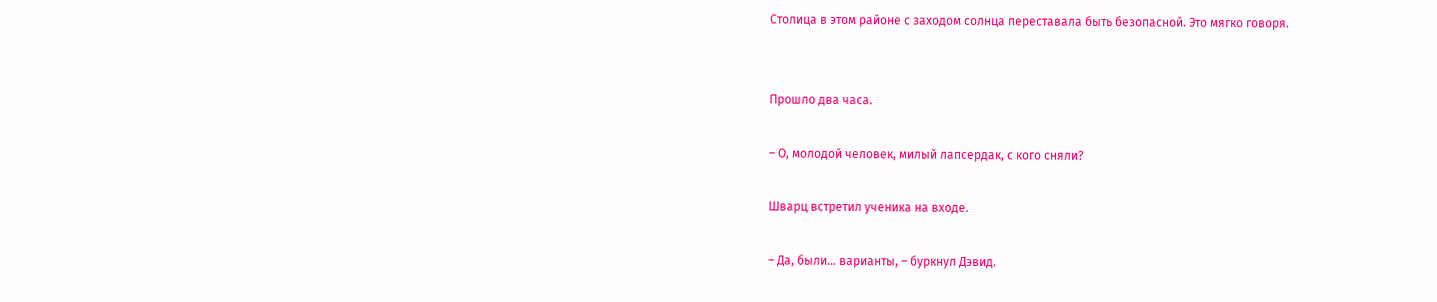Столица в этом районе с заходом солнца переставала быть безопасной. Это мягко говоря.


Прошло два часа.

– О, молодой человек, милый лапсердак, с кого сняли?

Шварц встретил ученика на входе.

– Да, были… варианты, – буркнул Дэвид.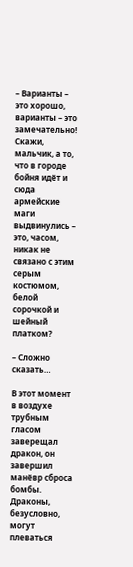– Варианты – это хорошо, варианты – это замечательно! Скажи, мальчик, а то, что в городе бойня идёт и сюда армейские маги выдвинулись – это, часом, никак не связано с этим серым костюмом, белой сорочкой и шейный платком?

– Сложно сказать…

В этот момент в воздухе трубным гласом заверещал дракон, он завершил манёвр сброса бомбы. Драконы, безусловно, могут плеваться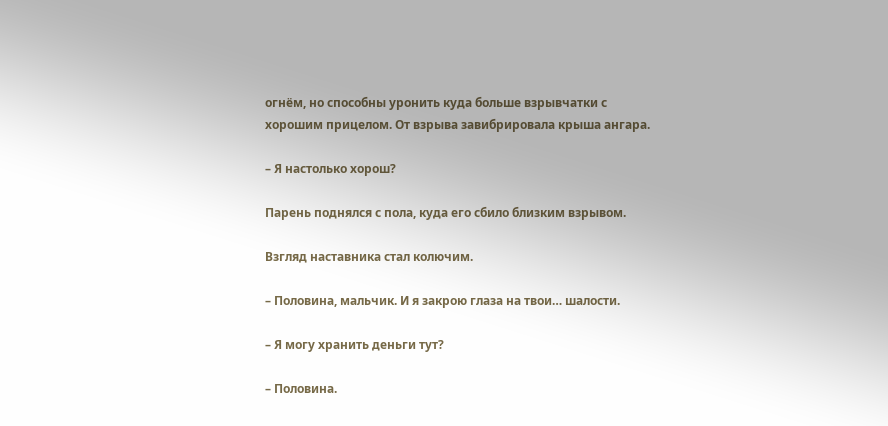огнём, но способны уронить куда больше взрывчатки с хорошим прицелом. От взрыва завибрировала крыша ангара.

– Я настолько хорош?

Парень поднялся с пола, куда его сбило близким взрывом.

Взгляд наставника стал колючим.

– Половина, мальчик. И я закрою глаза на твои… шалости.

– Я могу хранить деньги тут?

– Половина.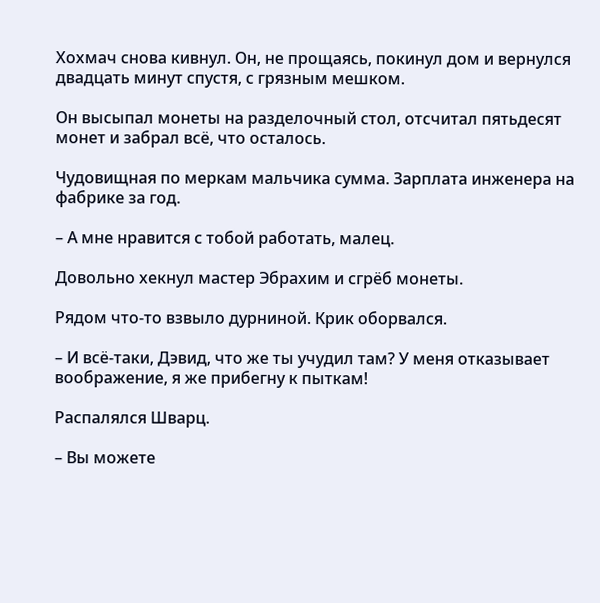Хохмач снова кивнул. Он, не прощаясь, покинул дом и вернулся двадцать минут спустя, с грязным мешком.

Он высыпал монеты на разделочный стол, отсчитал пятьдесят монет и забрал всё, что осталось.

Чудовищная по меркам мальчика сумма. Зарплата инженера на фабрике за год.

– А мне нравится с тобой работать, малец.

Довольно хекнул мастер Эбрахим и сгрёб монеты.

Рядом что-то взвыло дурниной. Крик оборвался.

– И всё-таки, Дэвид, что же ты учудил там? У меня отказывает воображение, я же прибегну к пыткам!

Распалялся Шварц.

– Вы можете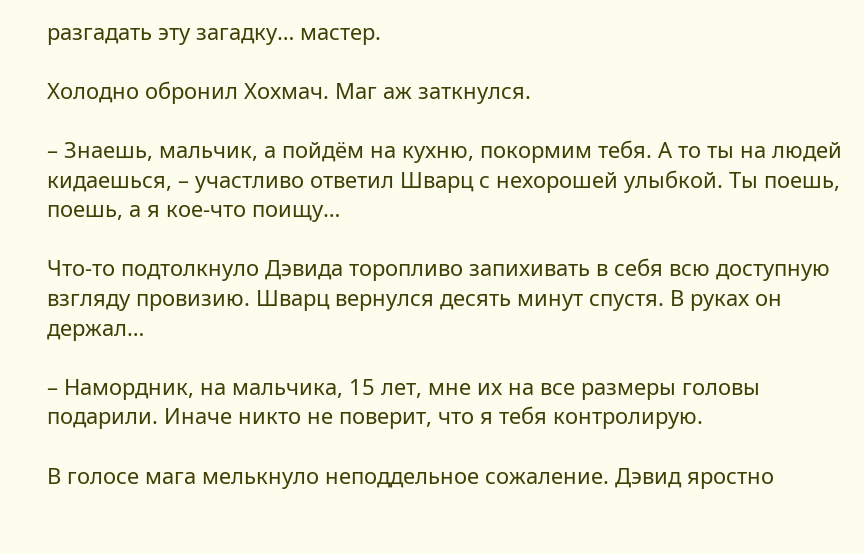разгадать эту загадку… мастер.

Холодно обронил Хохмач. Маг аж заткнулся.

– Знаешь, мальчик, а пойдём на кухню, покормим тебя. А то ты на людей кидаешься, – участливо ответил Шварц с нехорошей улыбкой. Ты поешь, поешь, а я кое-что поищу…

Что-то подтолкнуло Дэвида торопливо запихивать в себя всю доступную взгляду провизию. Шварц вернулся десять минут спустя. В руках он держал…

– Намордник, на мальчика, 15 лет, мне их на все размеры головы подарили. Иначе никто не поверит, что я тебя контролирую.

В голосе мага мелькнуло неподдельное сожаление. Дэвид яростно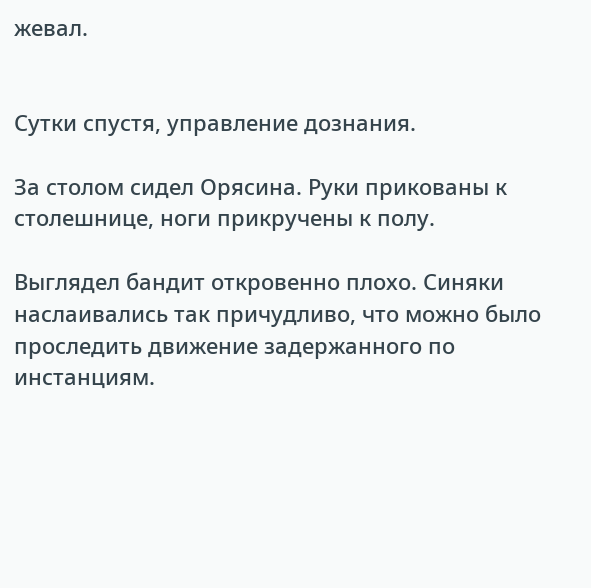жевал.


Сутки спустя, управление дознания.

За столом сидел Орясина. Руки прикованы к столешнице, ноги прикручены к полу.

Выглядел бандит откровенно плохо. Синяки наслаивались так причудливо, что можно было проследить движение задержанного по инстанциям.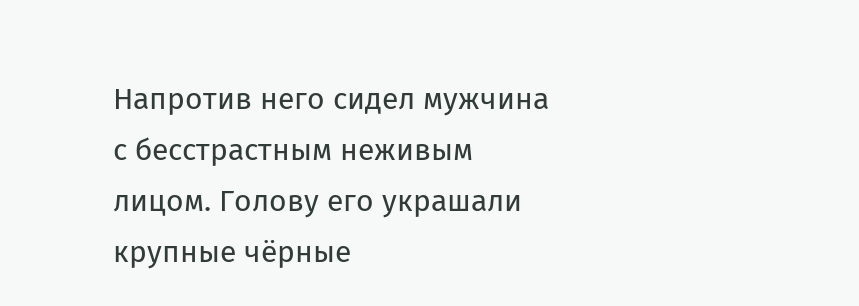Напротив него сидел мужчина с бесстрастным неживым лицом. Голову его украшали крупные чёрные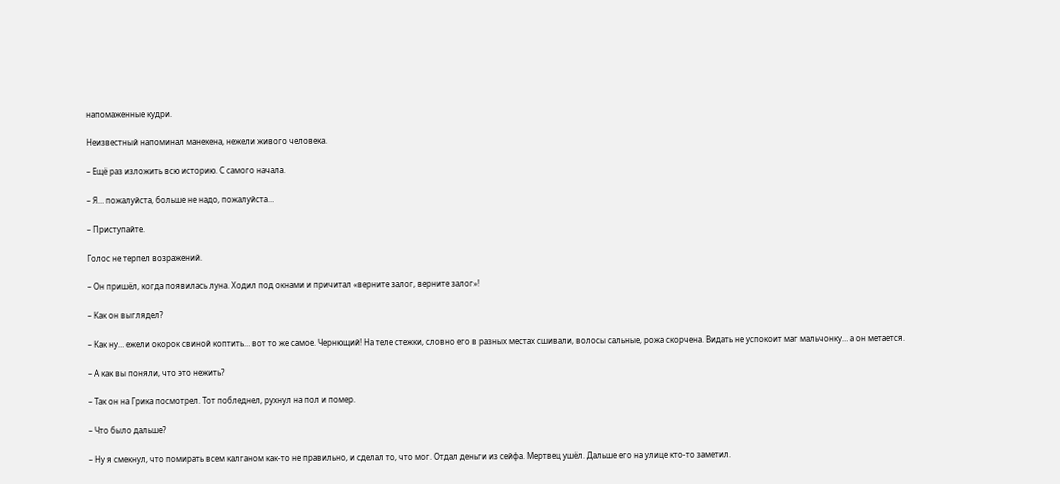напомаженные кудри.

Неизвестный напоминал манекена, нежели живого человека.

– Ещё раз изложить всю историю. С самого начала.

– Я… пожалуйста, больше не надо, пожалуйста…

– Приступайте.

Голос не терпел возражений.

– Он пришёл, когда появилась луна. Ходил под окнами и причитал «верните залог, верните залог»!

– Как он выглядел?

– Как ну… ежели окорок свиной коптить… вот то же самое. Чернющий! На теле стежки, словно его в разных местах сшивали, волосы сальные, рожа скорчена. Видать не успокоит маг мальчонку… а он метается.

– А как вы поняли, что это нежить?

– Так он на Грика посмотрел. Тот побледнел, рухнул на пол и помер.

– Что было дальше?

– Ну я смекнул, что помирать всем калганом как-то не правильно, и сделал то, что мог. Отдал деньги из сейфа. Мертвец ушёл. Дальше его на улице кто-то заметил.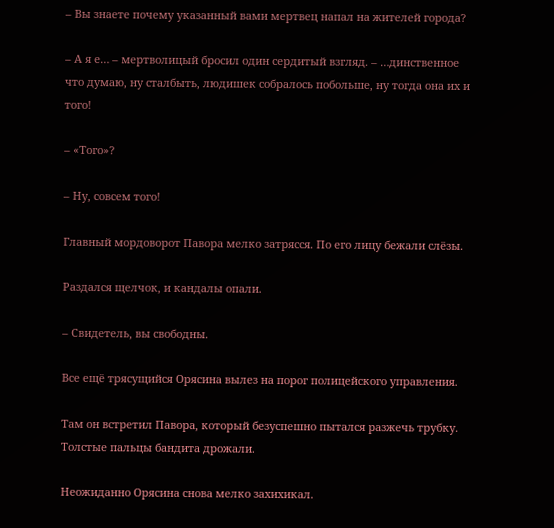– Вы знаете почему указанный вами мертвец напал на жителей города?

– А я е… – мертволицый бросил один сердитый взгляд. – …динственное что думаю, ну сталбыть, людишек собралось побольше, ну тогда она их и того!

– «Того»?

– Ну, совсем того!

Главный мордоворот Павора мелко затрясся. По его лицу бежали слёзы.

Раздался щелчок, и кандалы опали.

– Свидетель, вы свободны.

Все ещё трясущийся Орясина вылез на порог полицейского управления.

Там он встретил Павора, который безуспешно пытался разжечь трубку. Толстые пальцы бандита дрожали.

Неожиданно Орясина снова мелко захихикал.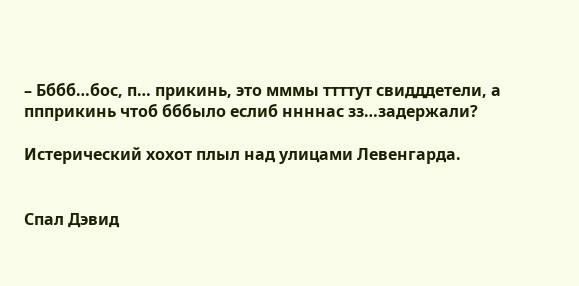– Бббб…бос, п… прикинь, это мммы ттттут свидддетели, а ппприкинь чтоб бббыло еслиб ннннас зз…задержали?

Истерический хохот плыл над улицами Левенгарда.


Спал Дэвид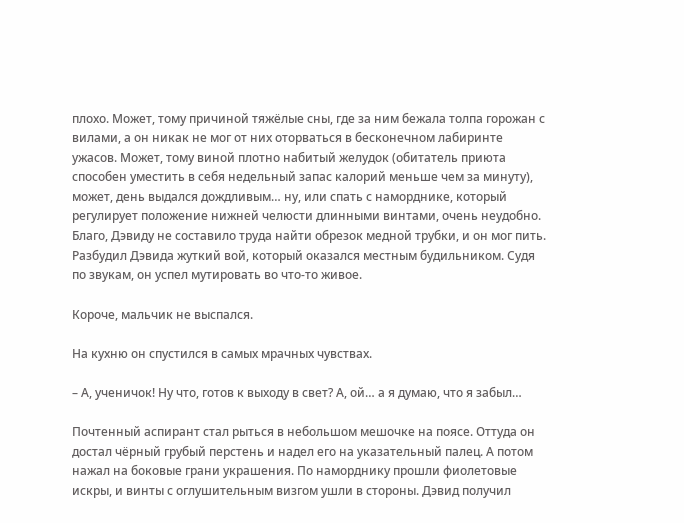плохо. Может, тому причиной тяжёлые сны, где за ним бежала толпа горожан с вилами, а он никак не мог от них оторваться в бесконечном лабиринте ужасов. Может, тому виной плотно набитый желудок (обитатель приюта способен уместить в себя недельный запас калорий меньше чем за минуту), может, день выдался дождливым… ну, или спать с наморднике, который регулирует положение нижней челюсти длинными винтами, очень неудобно. Благо, Дэвиду не составило труда найти обрезок медной трубки, и он мог пить. Разбудил Дэвида жуткий вой, который оказался местным будильником. Судя по звукам, он успел мутировать во что-то живое.

Короче, мальчик не выспался.

На кухню он спустился в самых мрачных чувствах.

– А, ученичок! Ну что, готов к выходу в свет? А, ой… а я думаю, что я забыл…

Почтенный аспирант стал рыться в небольшом мешочке на поясе. Оттуда он достал чёрный грубый перстень и надел его на указательный палец. А потом нажал на боковые грани украшения. По наморднику прошли фиолетовые искры, и винты с оглушительным визгом ушли в стороны. Дэвид получил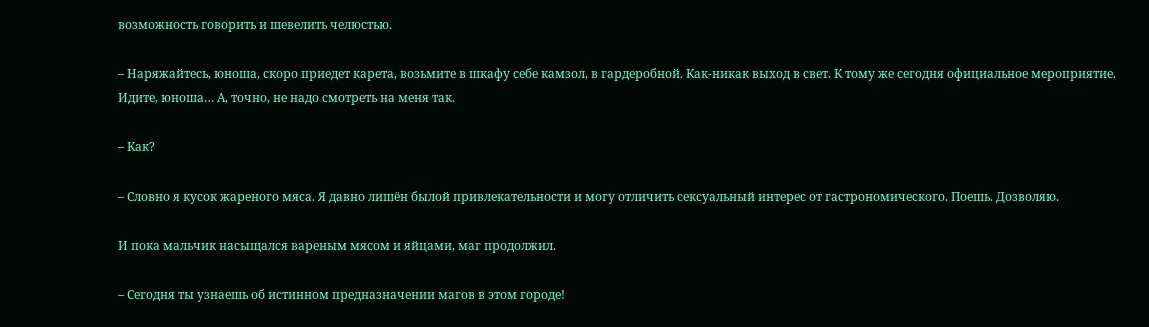возможность говорить и шевелить челюстью.

– Наряжайтесь, юноша, скоро приедет карета, возьмите в шкафу себе камзол, в гардеробной. Как-никак выход в свет. К тому же сегодня официальное мероприятие. Идите, юноша… А, точно, не надо смотреть на меня так.

– Как?

– Словно я кусок жареного мяса. Я давно лишён былой привлекательности и могу отличить сексуальный интерес от гастрономического. Поешь. Дозволяю.

И пока мальчик насыщался вареным мясом и яйцами, маг продолжил.

– Сегодня ты узнаешь об истинном предназначении магов в этом городе!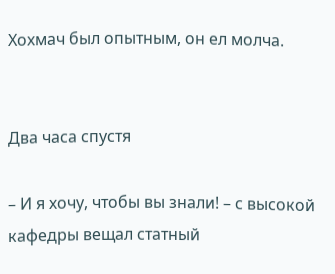Хохмач был опытным, он ел молча.


Два часа спустя

– И я хочу, чтобы вы знали! – с высокой кафедры вещал статный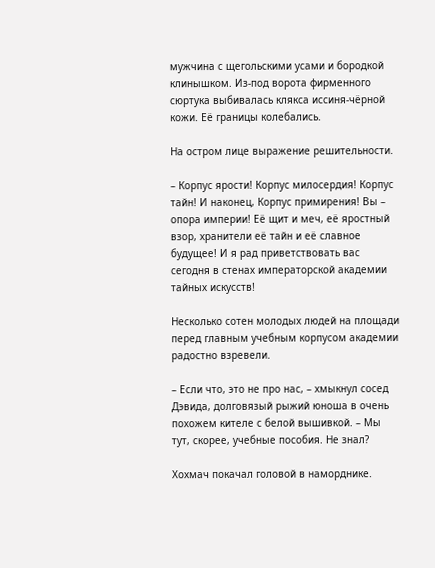мужчина с щегольскими усами и бородкой клинышком. Из-под ворота фирменного сюртука выбивалась клякса иссиня-чёрной кожи. Её границы колебались.

На остром лице выражение решительности.

– Корпус ярости! Корпус милосердия! Корпус тайн! И наконец, Корпус примирения! Вы – опора империи! Её щит и меч, её яростный взор, хранители её тайн и её славное будущее! И я рад приветствовать вас сегодня в стенах императорской академии тайных искусств!

Несколько сотен молодых людей на площади перед главным учебным корпусом академии радостно взревели.

– Если что, это не про нас, – хмыкнул сосед Дэвида, долговязый рыжий юноша в очень похожем кителе с белой вышивкой. – Мы тут, скорее, учебные пособия. Не знал?

Хохмач покачал головой в наморднике.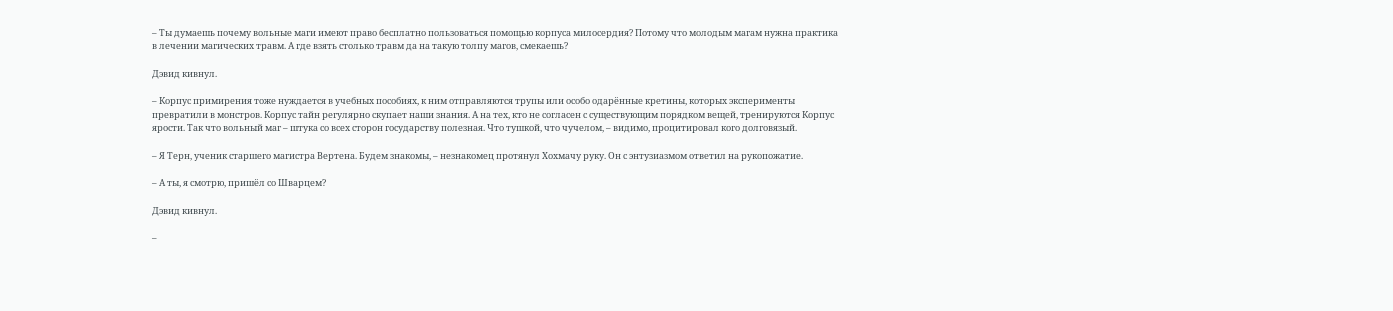– Ты думаешь почему вольные маги имеют право бесплатно пользоваться помощью корпуса милосердия? Потому что молодым магам нужна практика в лечении магических травм. А где взять столько травм да на такую толпу магов, смекаешь?

Дэвид кивнул.

– Корпус примирения тоже нуждается в учебных пособиях, к ним отправляются трупы или особо одарённые кретины, которых эксперименты превратили в монстров. Корпус тайн регулярно скупает наши знания. А на тех, кто не согласен с существующим порядком вещей, тренируются Корпус ярости. Так что вольный маг – штука со всех сторон государству полезная. Что тушкой, что чучелом, – видимо, процитировал кого долговязый.

– Я Терн, ученик старшего магистра Вертена. Будем знакомы, – незнакомец протянул Хохмачу руку. Он с энтузиазмом ответил на рукопожатие.

– А ты, я смотрю, пришёл со Шварцем?

Дэвид кивнул.

–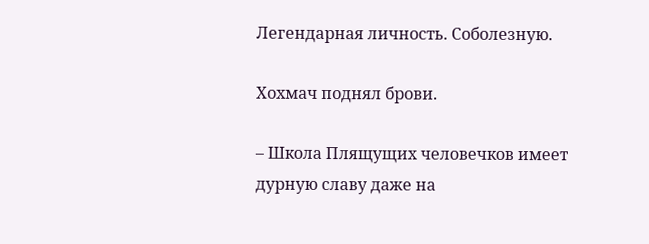Легендарная личность. Соболезную.

Хохмач поднял брови.

– Школа Плящущих человечков имеет дурную славу даже на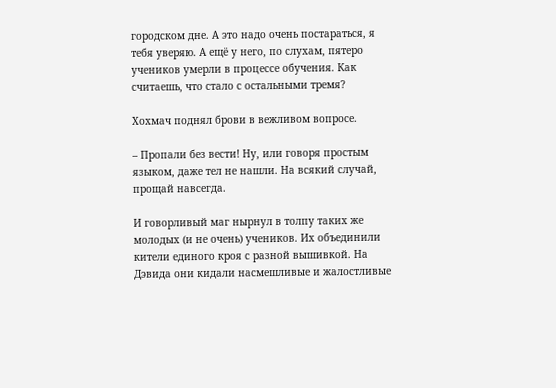городском дне. А это надо очень постараться, я тебя уверяю. А ещё у него, по слухам, пятеро учеников умерли в процессе обучения. Как считаешь, что стало с остальными тремя?

Хохмач поднял брови в вежливом вопросе.

– Пропали без вести! Ну, или говоря простым языком, даже тел не нашли. На всякий случай, прощай навсегда.

И говорливый маг нырнул в толпу таких же молодых (и не очень) учеников. Их объединили кители единого кроя с разной вышивкой. На Дэвида они кидали насмешливые и жалостливые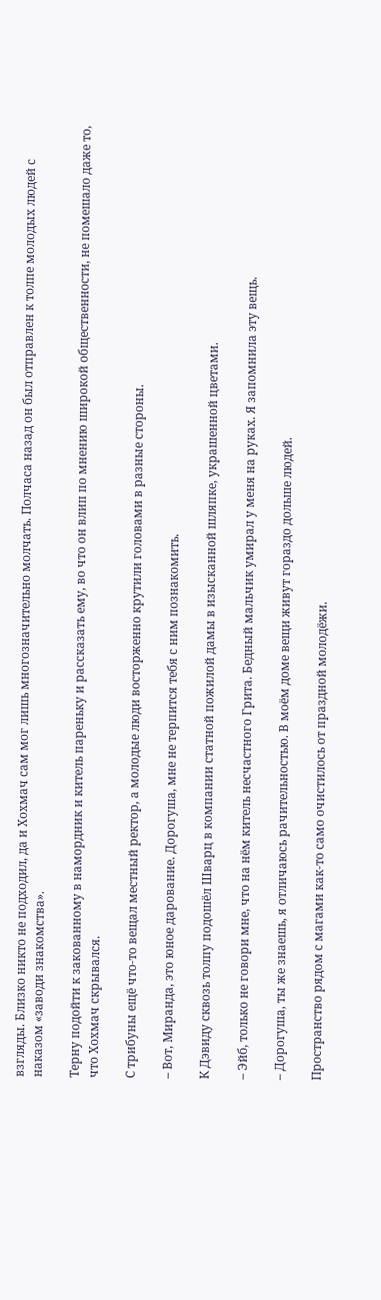взгляды. Близко никто не подходил, да и Хохмач сам мог лишь многозначительно молчать. Полчаса назад он был отправлен к толпе молодых людей с наказом «заводи знакомства».

Терну подойти к закованному в намордник и китель пареньку и рассказать ему, во что он влип по мнению широкой общественности, не помешало даже то, что Хохмач скрывался.

С трибуны ещё что-то вещал местный ректор, а молодые люди восторженно крутили головами в разные стороны.

– Вот, Миранда, это юное дарование. Дорогуша, мне не терпится тебя с ним познакомить.

К Дэвиду сквозь толпу подошёл Шварц в компании статной пожилой дамы в изысканной шляпке, украшенной цветами.

– Эйб, только не говори мне, что на нём китель несчастного Грита. Бедный мальчик умирал у меня на руках. Я запомнила эту вещь.

– Дорогуша, ты же знаешь, я отличаюсь рачительностью. В моём доме вещи живут гораздо дольше людей.

Пространство рядом с магами как-то само очистилось от праздной молодёжи.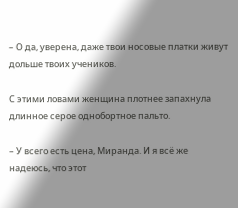– О да, уверена, даже твои носовые платки живут дольше твоих учеников.

С этими ловами женщина плотнее запахнула длинное серое однобортное пальто.

– У всего есть цена, Миранда. И я всё же надеюсь, что этот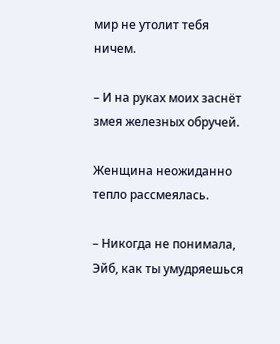мир не утолит тебя ничем.

– И на руках моих заснёт змея железных обручей.

Женщина неожиданно тепло рассмеялась.

– Никогда не понимала, Эйб, как ты умудряешься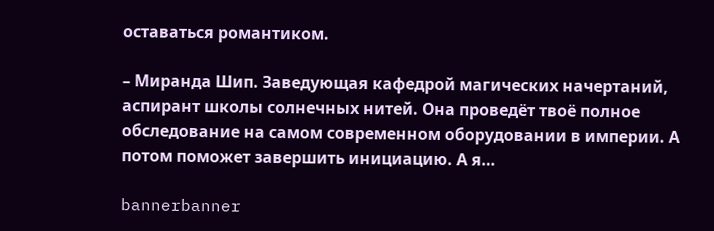оставаться романтиком.

– Миранда Шип. Заведующая кафедрой магических начертаний, аспирант школы солнечных нитей. Она проведёт твоё полное обследование на самом современном оборудовании в империи. А потом поможет завершить инициацию. А я…

bannerbanner